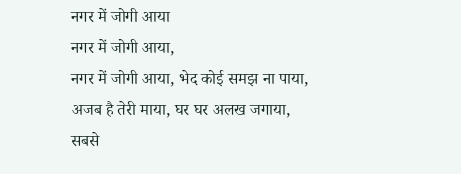नगर में जोगी आया
नगर में जोगी आया,
नगर में जोगी आया, भेद कोई समझ ना पाया,
अजब है तेरी माया, घर घर अलख जगाया,
सबसे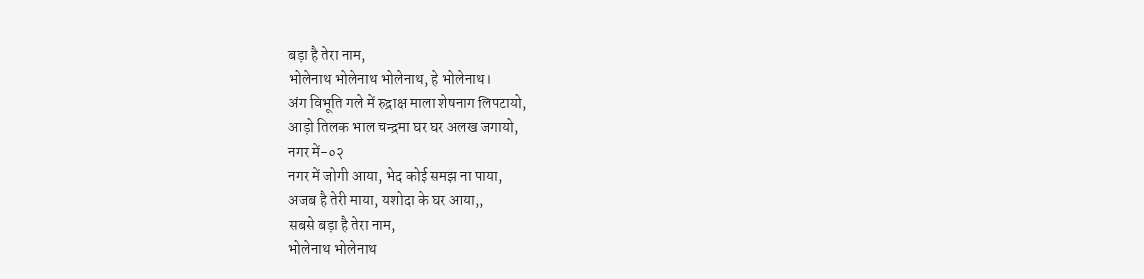बड़ा है तेरा नाम,
भोलेनाथ भोलेनाथ भोलेनाथ, हे भोलेनाथ।
अंग विभूति गले में रुद्राक्ष माला शेषनाग लिपटायो,
आड़ो तिलक भाल चन्द्रमा घर घर अलख जगायो,
नगर में-०२
नगर में जोगी आया, भेद कोई समझ ना पाया,
अजब है तेरी माया, यशोदा के घर आया,,
सबसे बड़ा है तेरा नाम,
भोलेनाथ भोलेनाथ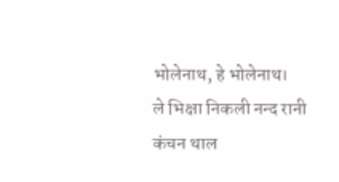भोलेनाथ, हे भोलेनाथ।
ले भिक्षा निकली नन्द रानी कंचन थाल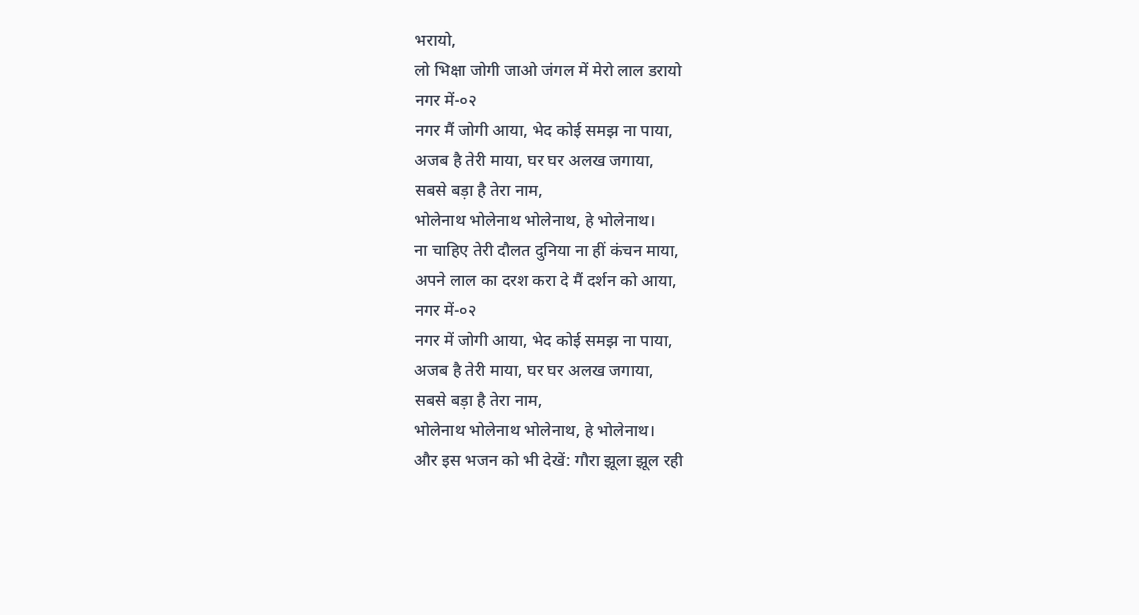भरायो,
लो भिक्षा जोगी जाओ जंगल में मेरो लाल डरायो
नगर में-०२
नगर मैं जोगी आया, भेद कोई समझ ना पाया,
अजब है तेरी माया, घर घर अलख जगाया,
सबसे बड़ा है तेरा नाम,
भोलेनाथ भोलेनाथ भोलेनाथ, हे भोलेनाथ।
ना चाहिए तेरी दौलत दुनिया ना हीं कंचन माया,
अपने लाल का दरश करा दे मैं दर्शन को आया,
नगर में-०२
नगर में जोगी आया, भेद कोई समझ ना पाया,
अजब है तेरी माया, घर घर अलख जगाया,
सबसे बड़ा है तेरा नाम,
भोलेनाथ भोलेनाथ भोलेनाथ, हे भोलेनाथ।
और इस भजन को भी देखें: गौरा झूला झूल रही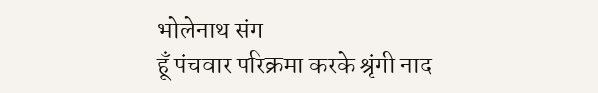भोलेनाथ संग
हूँ पंचवार परिक्रमा करके श्रृंगी नाद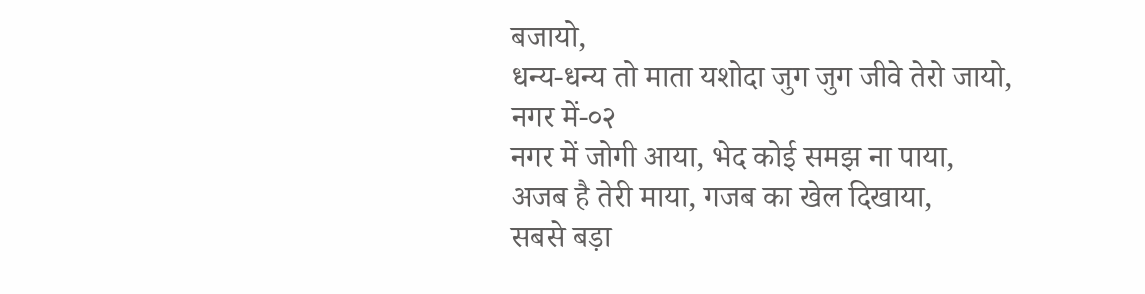बजायो,
धन्य-धन्य तो माता यशोदा जुग जुग जीवे तेरो जायो,
नगर में-०२
नगर में जोगी आया, भेद कोई समझ ना पाया,
अजब है तेरी माया, गजब का खेल दिखाया,
सबसे बड़ा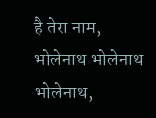है तेरा नाम,
भोलेनाथ भोलेनाथ भोलेनाथ,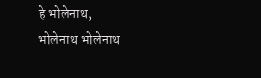हे भोलेनाथ,
भोलेनाथ भोलेनाथ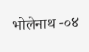भोलेनाथ -०४